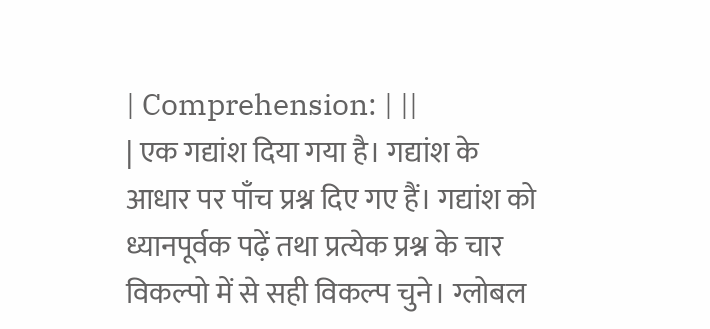| Comprehension: | ||
| एक गद्यांश दिया गया है। गद्यांश के आधार पर पाँच प्रश्न दिए गए हैं। गद्यांश को ध्यानपूर्वक पढ़ें तथा प्रत्येक प्रश्न के चार विकल्पो में से सही विकल्प चुने। ग्लोबल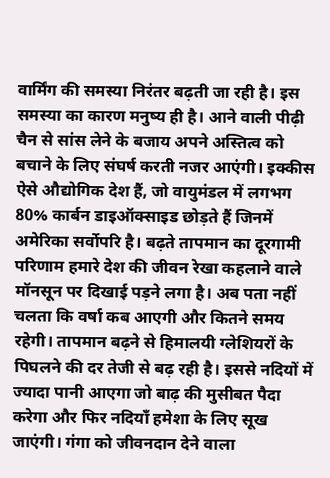वार्मिंग की समस्या निरंतर बढ़ती जा रही है। इस समस्या का कारण मनुष्य ही है। आने वाली पीढ़ी चैन से सांस लेने के बजाय अपने अस्तित्व को बचाने के लिए संघर्ष करती नजर आएंगी। इक्कीस ऐसे औद्योगिक देश हैं, जो वायुमंडल में लगभग 80% कार्बन डाइऑक्साइड छोड़ते हैं जिनमें अमेरिका सर्वोपरि है। बढ़ते तापमान का दूरगामी परिणाम हमारे देश की जीवन रेखा कहलाने वाले मॉनसून पर दिखाई पड़ने लगा है। अब पता नहीं चलता कि वर्षा कब आएगी और कितने समय रहेगी। तापमान बढ़ने से हिमालयी ग्लेशियरों के पिघलने की दर तेजी से बढ़ रही है। इससे नदियों में ज्यादा पानी आएगा जो बाढ़ की मुसीबत पैदा करेगा और फिर नदियाँ हमेशा के लिए सूख जाएंगी। गंगा को जीवनदान देने वाला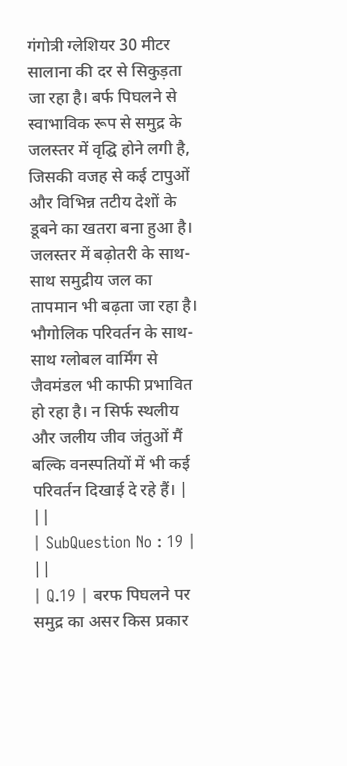गंगोत्री ग्लेशियर 30 मीटर सालाना की दर से सिकुड़ता जा रहा है। बर्फ पिघलने से स्वाभाविक रूप से समुद्र के जलस्तर में वृद्घि होने लगी है, जिसकी वजह से कई टापुओं और विभिन्न तटीय देशों के डूबने का खतरा बना हुआ है। जलस्तर में बढ़ोतरी के साथ-साथ समुद्रीय जल का तापमान भी बढ़ता जा रहा है। भौगोलिक परिवर्तन के साथ-साथ ग्लोबल वार्मिंग से जैवमंडल भी काफी प्रभावित हो रहा है। न सिर्फ स्थलीय और जलीय जीव जंतुओं मैं बल्कि वनस्पतियों में भी कई परिवर्तन दिखाई दे रहे हैं। | ||
| SubQuestion No : 19 | ||
| Q.19 | बरफ पिघलने पर समुद्र का असर किस प्रकार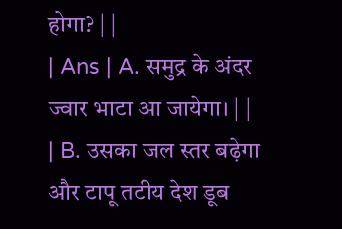होगा? | |
| Ans | A. समुद्र के अंदर ज्वार भाटा आ जायेगा। | |
| B. उसका जल स्तर बढ़ेगा और टापू तटीय देश डूब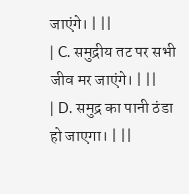जाएंगे। | ||
| C. समुद्रीय तट पर सभी जीव मर जाएंगे। | ||
| D. समुद्र का पानी ठंडा हो जाएगा। | ||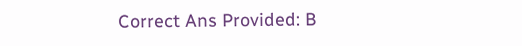Correct Ans Provided: B